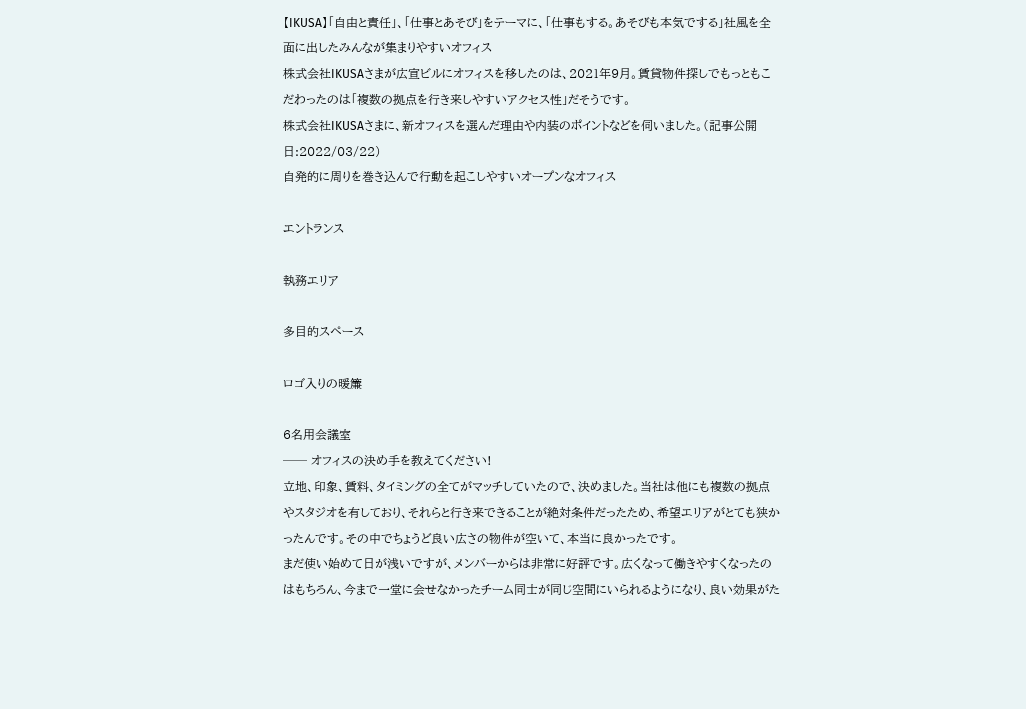【IKUSA】「自由と責任」、「仕事とあそび」をテーマに、「仕事もする。あそびも本気でする」社風を全面に出したみんなが集まりやすいオフィス
株式会社IKUSAさまが広宣ビルにオフィスを移したのは、2021年9月。賃貸物件探しでもっともこだわったのは「複数の拠点を行き来しやすいアクセス性」だそうです。
株式会社IKUSAさまに、新オフィスを選んだ理由や内装のポイントなどを伺いました。(記事公開日:2022/03/22)
自発的に周りを巻き込んで行動を起こしやすいオープンなオフィス

エントランス

執務エリア

多目的スペース

ロゴ入りの暖簾

6名用会議室
── オフィスの決め手を教えてください!
立地、印象、賃料、タイミングの全てがマッチしていたので、決めました。当社は他にも複数の拠点やスタジオを有しており、それらと行き来できることが絶対条件だったため、希望エリアがとても狭かったんです。その中でちょうど良い広さの物件が空いて、本当に良かったです。
まだ使い始めて日が浅いですが、メンバーからは非常に好評です。広くなって働きやすくなったのはもちろん、今まで一堂に会せなかったチーム同士が同じ空間にいられるようになり、良い効果がた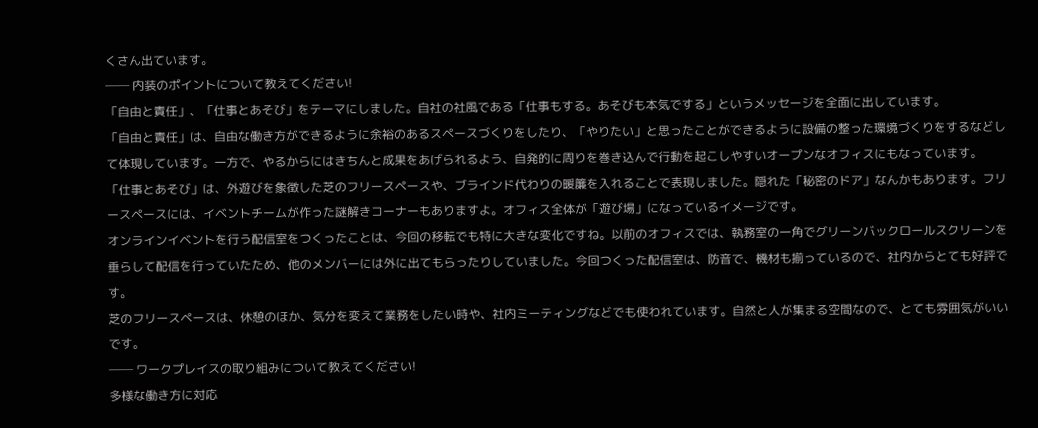くさん出ています。
── 内装のポイントについて教えてください!
「自由と責任」、「仕事とあそび」をテーマにしました。自社の社風である「仕事もする。あそびも本気でする」というメッセージを全面に出しています。
「自由と責任」は、自由な働き方ができるように余裕のあるスペースづくりをしたり、「やりたい」と思ったことができるように設備の整った環境づくりをするなどして体現しています。一方で、やるからにはきちんと成果をあげられるよう、自発的に周りを巻き込んで行動を起こしやすいオープンなオフィスにもなっています。
「仕事とあそび」は、外遊びを象徴した芝のフリースペースや、ブラインド代わりの暖簾を入れることで表現しました。隠れた「秘密のドア」なんかもあります。フリースペースには、イベントチームが作った謎解きコーナーもありますよ。オフィス全体が「遊び場」になっているイメージです。
オンラインイベントを行う配信室をつくったことは、今回の移転でも特に大きな変化ですね。以前のオフィスでは、執務室の一角でグリーンバックロールスクリーンを垂らして配信を行っていたため、他のメンバーには外に出てもらったりしていました。今回つくった配信室は、防音で、機材も揃っているので、社内からとても好評です。
芝のフリースペースは、休憩のほか、気分を変えて業務をしたい時や、社内ミーティングなどでも使われています。自然と人が集まる空間なので、とても雰囲気がいいです。
── ワークプレイスの取り組みについて教えてください!
多様な働き方に対応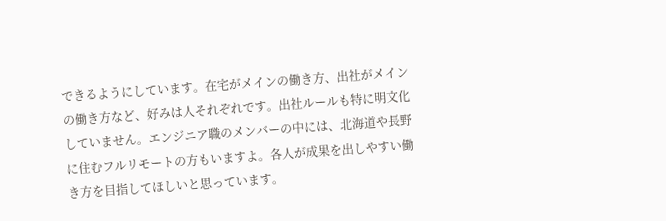できるようにしています。在宅がメインの働き方、出社がメインの働き方など、好みは人それぞれです。出社ルールも特に明文化していません。エンジニア職のメンバーの中には、北海道や長野に住むフルリモートの方もいますよ。各人が成果を出しやすい働き方を目指してほしいと思っています。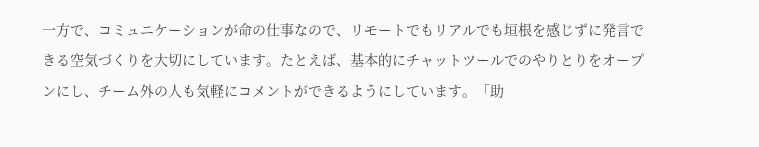一方で、コミュニケーションが命の仕事なので、リモートでもリアルでも垣根を感じずに発言できる空気づくりを大切にしています。たとえば、基本的にチャットツールでのやりとりをオープンにし、チーム外の人も気軽にコメントができるようにしています。「助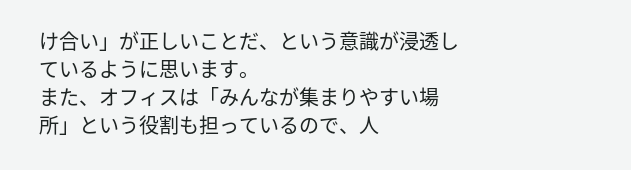け合い」が正しいことだ、という意識が浸透しているように思います。
また、オフィスは「みんなが集まりやすい場所」という役割も担っているので、人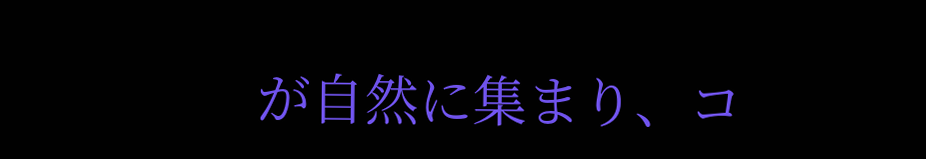が自然に集まり、コ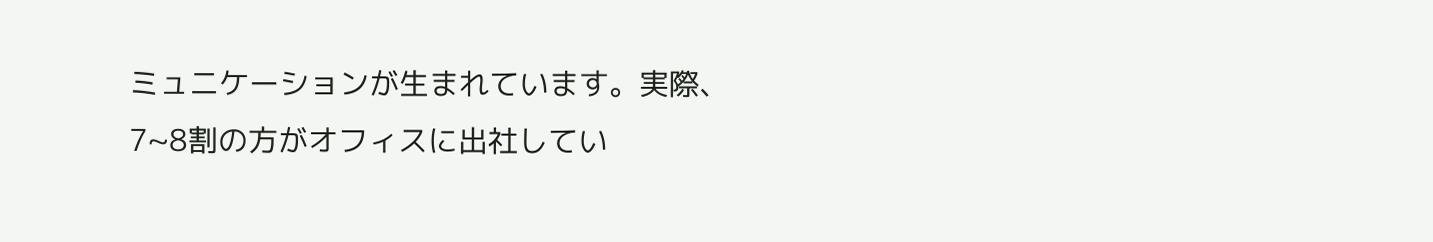ミュニケーションが生まれています。実際、7~8割の方がオフィスに出社してい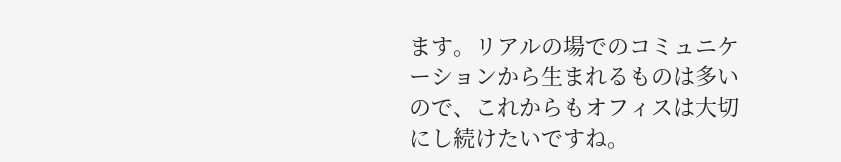ます。リアルの場でのコミュニケーションから生まれるものは多いので、これからもオフィスは大切にし続けたいですね。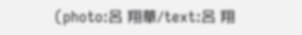(photo:呂 翔華/text:呂 翔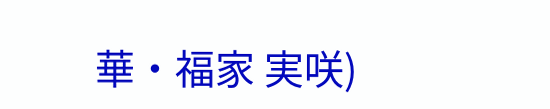華・福家 実咲)